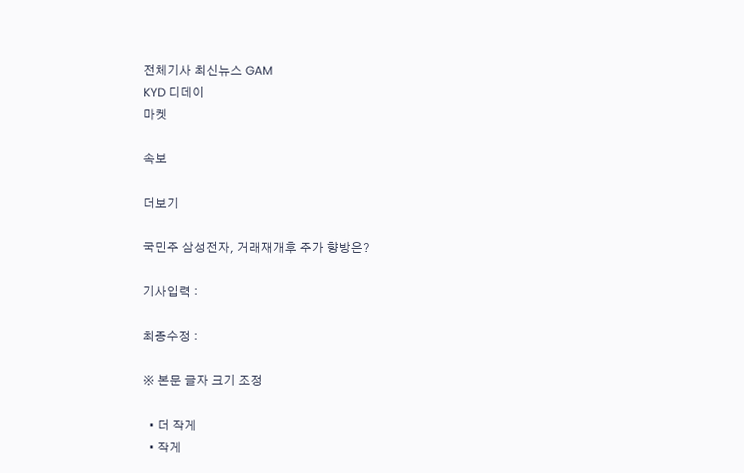전체기사 최신뉴스 GAM
KYD 디데이
마켓

속보

더보기

국민주 삼성전자, 거래재개후 주가 향방은?

기사입력 :

최종수정 :

※ 본문 글자 크기 조정

  • 더 작게
  • 작게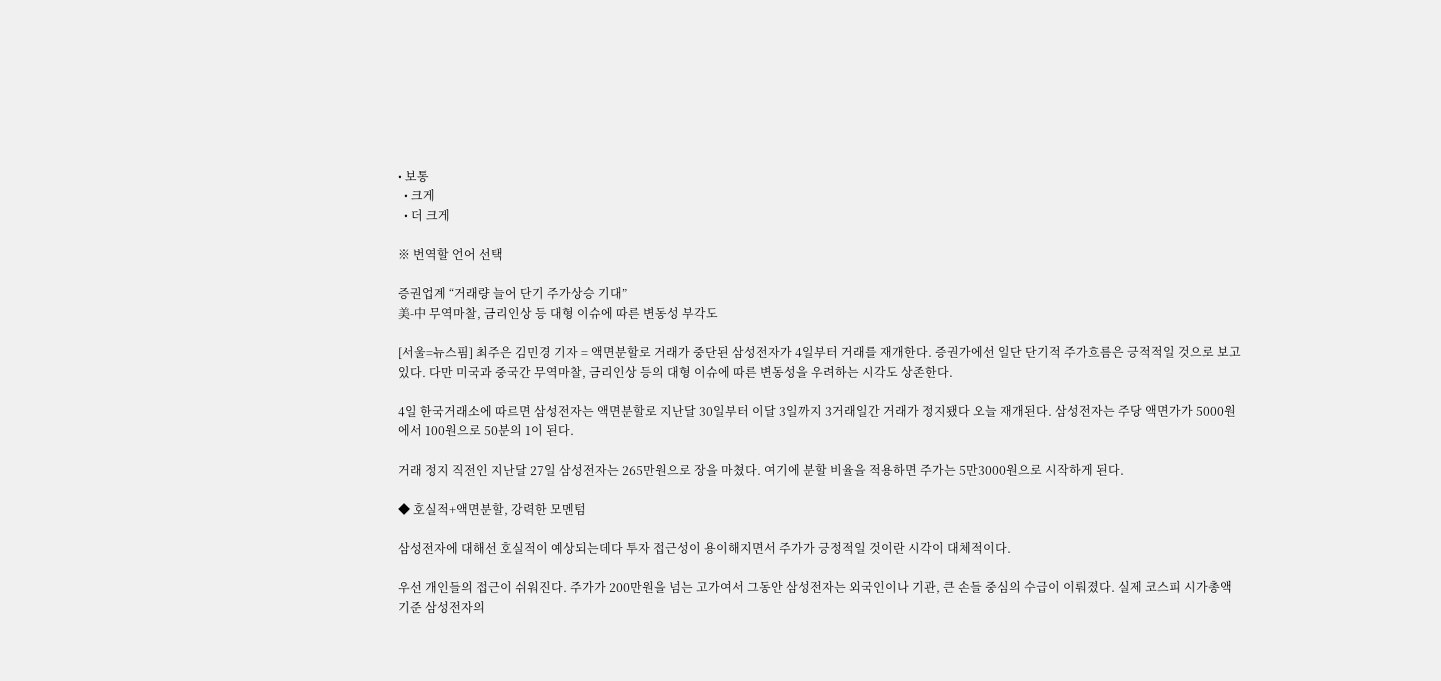• 보통
  • 크게
  • 더 크게

※ 번역할 언어 선택

증권업계 “거래량 늘어 단기 주가상승 기대”
美-中 무역마찰, 금리인상 등 대형 이슈에 따른 변동성 부각도

[서울=뉴스핌] 최주은 김민경 기자 = 액면분할로 거래가 중단된 삼성전자가 4일부터 거래를 재개한다. 증권가에선 일단 단기적 주가흐름은 긍적적일 것으로 보고 있다. 다만 미국과 중국간 무역마찰, 금리인상 등의 대형 이슈에 따른 변동성을 우려하는 시각도 상존한다.

4일 한국거래소에 따르면 삼성전자는 액면분할로 지난달 30일부터 이달 3일까지 3거래일간 거래가 정지됐다 오늘 재개된다. 삼성전자는 주당 액면가가 5000원에서 100원으로 50분의 1이 된다.

거래 정지 직전인 지난달 27일 삼성전자는 265만원으로 장을 마쳤다. 여기에 분할 비율을 적용하면 주가는 5만3000원으로 시작하게 된다.

◆ 호실적+액면분할, 강력한 모멘텀

삼성전자에 대해선 호실적이 예상되는데다 투자 접근성이 용이해지면서 주가가 긍정적일 것이란 시각이 대체적이다.

우선 개인들의 접근이 쉬워진다. 주가가 200만원을 넘는 고가여서 그동안 삼성전자는 외국인이나 기관, 큰 손들 중심의 수급이 이뤄졌다. 실제 코스피 시가총액 기준 삼성전자의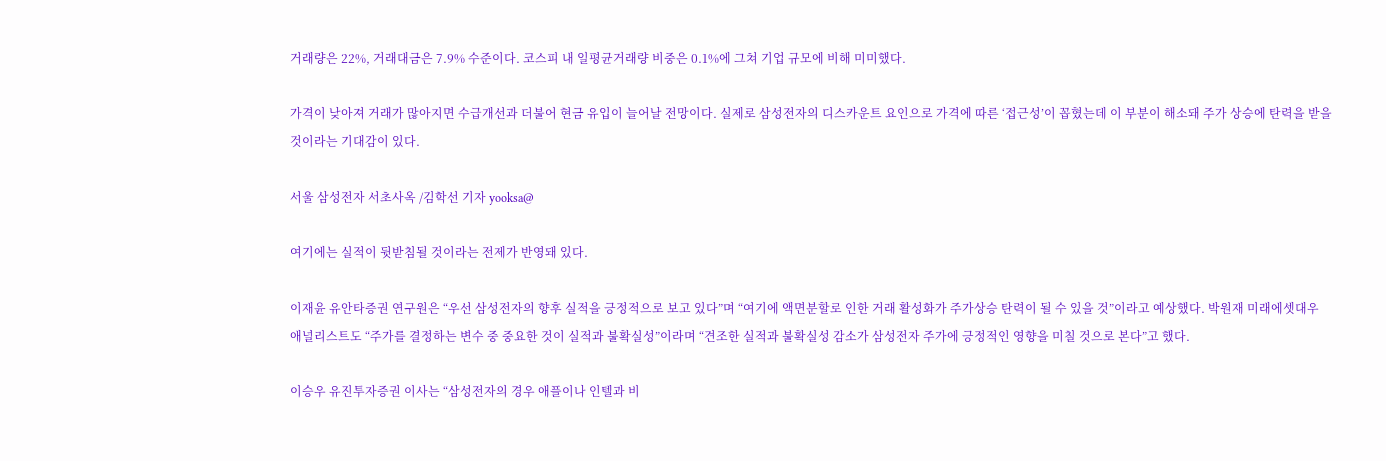거래량은 22%, 거래대금은 7.9% 수준이다. 코스피 내 일평균거래량 비중은 0.1%에 그쳐 기업 규모에 비해 미미했다.

가격이 낮아져 거래가 많아지면 수급개선과 더불어 현금 유입이 늘어날 전망이다. 실제로 삼성전자의 디스카운트 요인으로 가격에 따른 ‘접근성’이 꼽혔는데 이 부분이 해소돼 주가 상승에 탄력을 받을 것이라는 기대감이 있다.

서울 삼성전자 서초사옥 /김학선 기자 yooksa@

여기에는 실적이 뒷받침될 것이라는 전제가 반영돼 있다.

이재윤 유안타증권 연구원은 “우선 삼성전자의 향후 실적을 긍정적으로 보고 있다”며 “여기에 액면분할로 인한 거래 활성화가 주가상승 탄력이 될 수 있을 것”이라고 예상했다. 박원재 미래에셋대우 애널리스트도 “주가를 결정하는 변수 중 중요한 것이 실적과 불확실성”이라며 “견조한 실적과 불확실성 감소가 삼성전자 주가에 긍정적인 영향을 미칠 것으로 본다”고 했다.

이승우 유진투자증권 이사는 “삼성전자의 경우 애플이나 인텔과 비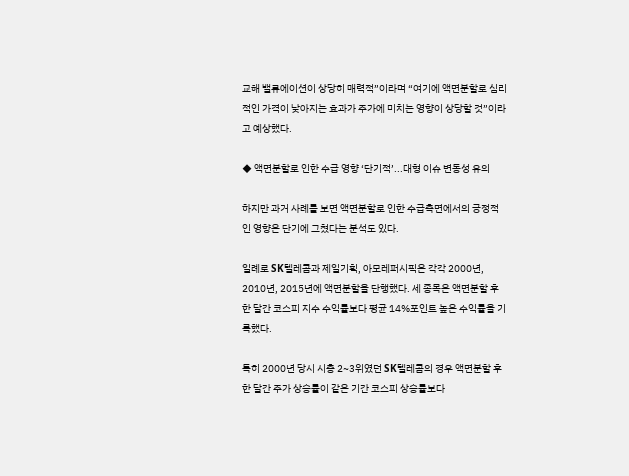교해 밸류에이션이 상당히 매력적”이라며 “여기에 액면분할로 심리적인 가격이 낮아지는 효과가 주가에 미치는 영향이 상당할 것”이라고 예상했다.

◆ 액면분할로 인한 수급 영향 ‘단기적’...대형 이슈 변동성 유의

하지만 과거 사례를 보면 액면분할로 인한 수급측면에서의 긍정적인 영향은 단기에 그쳤다는 분석도 있다.

일례로 SK텔레콤과 제일기획, 아모레퍼시픽은 각각 2000년, 2010년, 2015년에 액면분할을 단행했다. 세 종목은 액면분할 후 한 달간 코스피 지수 수익률보다 평균 14%포인트 높은 수익률을 기록했다.

특히 2000년 당시 시총 2~3위였던 SK텔레콤의 경우 액면분할 후 한 달간 주가 상승률이 같은 기간 코스피 상승률보다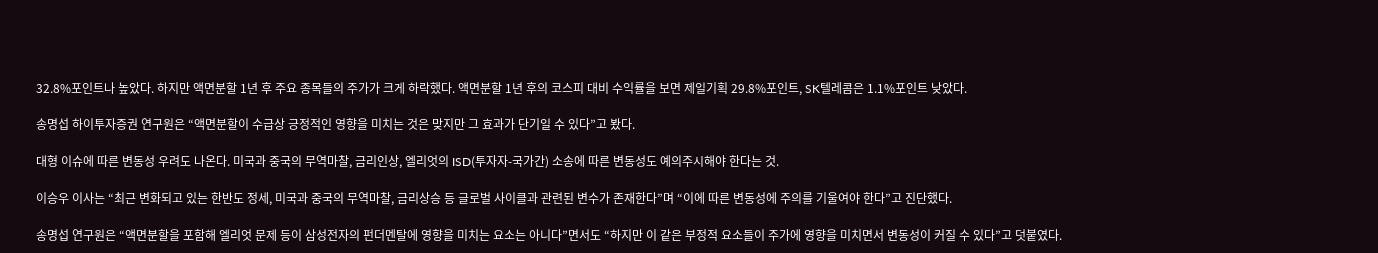32.8%포인트나 높았다. 하지만 액면분할 1년 후 주요 종목들의 주가가 크게 하락했다. 액면분할 1년 후의 코스피 대비 수익률을 보면 제일기획 29.8%포인트, SK텔레콤은 1.1%포인트 낮았다.

송명섭 하이투자증권 연구원은 “액면분할이 수급상 긍정적인 영향을 미치는 것은 맞지만 그 효과가 단기일 수 있다”고 봤다.

대형 이슈에 따른 변동성 우려도 나온다. 미국과 중국의 무역마찰, 금리인상, 엘리엇의 ISD(투자자-국가간) 소송에 따른 변동성도 예의주시해야 한다는 것.

이승우 이사는 “최근 변화되고 있는 한반도 정세, 미국과 중국의 무역마찰, 금리상승 등 글로벌 사이클과 관련된 변수가 존재한다”며 “이에 따른 변동성에 주의를 기울여야 한다”고 진단했다.

송명섭 연구원은 “액면분할을 포함해 엘리엇 문제 등이 삼성전자의 펀더멘탈에 영향을 미치는 요소는 아니다”면서도 “하지만 이 같은 부정적 요소들이 주가에 영향을 미치면서 변동성이 커질 수 있다”고 덧붙였다.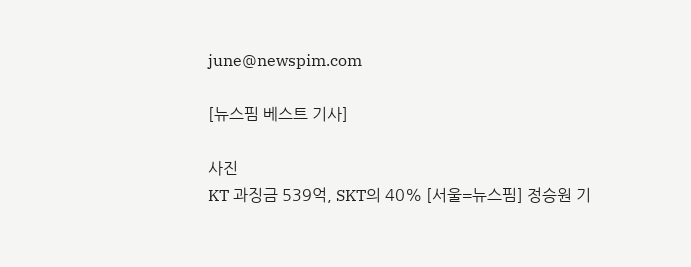june@newspim.com

[뉴스핌 베스트 기사]

사진
KT 과징금 539억, SKT의 40% [서울=뉴스핌] 정승원 기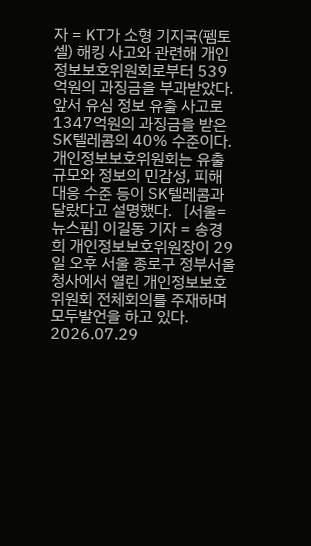자 = KT가 소형 기지국(펨토셀) 해킹 사고와 관련해 개인정보보호위원회로부터 539억원의 과징금을 부과받았다. 앞서 유심 정보 유출 사고로 1347억원의 과징금을 받은 SK텔레콤의 40% 수준이다. 개인정보보호위원회는 유출 규모와 정보의 민감성, 피해 대응 수준 등이 SK텔레콤과 달랐다고 설명했다.   [서울=뉴스핌] 이길동 기자 = 송경희 개인정보보호위원장이 29일 오후 서울 종로구 정부서울청사에서 열린 개인정보보호위원회 전체회의를 주재하며 모두발언을 하고 있다. 2026.07.29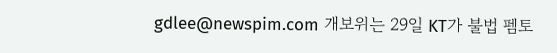gdlee@newspim.com 개보위는 29일 KT가 불법 펨토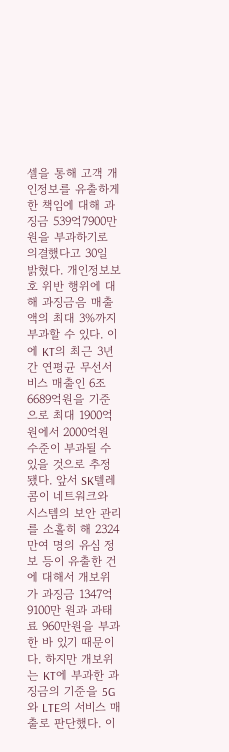셀을 통해 고객 개인정보를 유출하게 한 책임에 대해 과징금 539억7900만원을 부과하기로 의결했다고 30일 밝혔다. 개인정보보호 위반 행위에 대해 과징금음 매출액의 최대 3%까지 부과할 수 있다. 이에 KT의 최근 3년간 연평균 무선서비스 매출인 6조6689억원을 기준으로 최대 1900억원에서 2000억원 수준이 부과될 수 있을 것으로 추정됐다. 앞서 SK텔레콤이 네트워크와 시스템의 보안 관리를 소홀히 해 2324만여 명의 유심 정보 등이 유출한 건에 대해서 개보위가 과징금 1347억9100만 원과 과태료 960만원을 부과한 바 있기 때문이다. 하지만 개보위는 KT에 부과한 과징금의 기준을 5G와 LTE의 서비스 매출로 판단했다. 이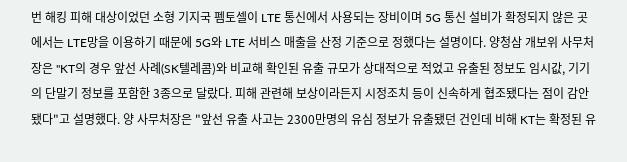번 해킹 피해 대상이었던 소형 기지국 펨토셀이 LTE 통신에서 사용되는 장비이며 5G 통신 설비가 확정되지 않은 곳에서는 LTE망을 이용하기 때문에 5G와 LTE 서비스 매출을 산정 기준으로 정했다는 설명이다. 양청삼 개보위 사무처장은 "KT의 경우 앞선 사례(SK텔레콤)와 비교해 확인된 유출 규모가 상대적으로 적었고 유출된 정보도 임시값, 기기의 단말기 정보를 포함한 3종으로 달랐다. 피해 관련해 보상이라든지 시정조치 등이 신속하게 협조됐다는 점이 감안됐다"고 설명했다. 양 사무처장은 "앞선 유출 사고는 2300만명의 유심 정보가 유출됐던 건인데 비해 KT는 확정된 유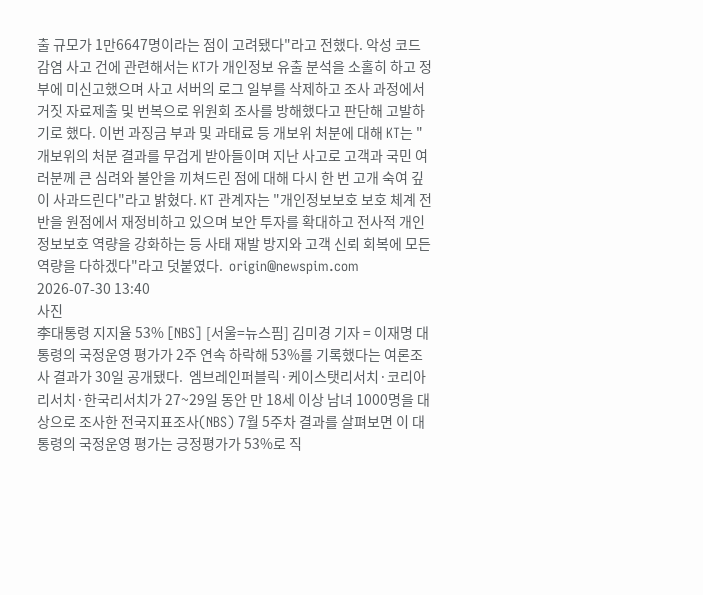출 규모가 1만6647명이라는 점이 고려됐다"라고 전했다. 악성 코드 감염 사고 건에 관련해서는 KT가 개인정보 유출 분석을 소홀히 하고 정부에 미신고했으며 사고 서버의 로그 일부를 삭제하고 조사 과정에서 거짓 자료제출 및 번복으로 위원회 조사를 방해했다고 판단해 고발하기로 했다. 이번 과징금 부과 및 과태료 등 개보위 처분에 대해 KT는 "개보위의 처분 결과를 무겁게 받아들이며 지난 사고로 고객과 국민 여러분께 큰 심려와 불안을 끼쳐드린 점에 대해 다시 한 번 고개 숙여 깊이 사과드린다"라고 밝혔다. KT 관계자는 "개인정보보호 보호 체계 전반을 원점에서 재정비하고 있으며 보안 투자를 확대하고 전사적 개인정보보호 역량을 강화하는 등 사태 재발 방지와 고객 신뢰 회복에 모든 역량을 다하겠다"라고 덧붙였다.  origin@newspim.com 2026-07-30 13:40
사진
李대통령 지지율 53% [NBS] [서울=뉴스핌] 김미경 기자 = 이재명 대통령의 국정운영 평가가 2주 연속 하락해 53%를 기록했다는 여론조사 결과가 30일 공개됐다.  엠브레인퍼블릭·케이스탯리서치·코리아리서치·한국리서치가 27~29일 동안 만 18세 이상 남녀 1000명을 대상으로 조사한 전국지표조사(NBS) 7월 5주차 결과를 살펴보면 이 대통령의 국정운영 평가는 긍정평가가 53%로 직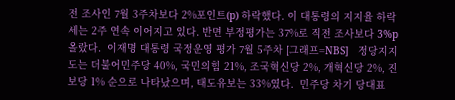전 조사인 7월 3주차보다 2%포인트(p) 하락했다. 이 대통령의 지지율 하락세는 2주 연속 이어지고 있다. 반면 부정평가는 37%로 직전 조사보다 3%p 올랐다.  이재명 대통령 국정운영 평가 7월 5주차 [그래프=NBS]   정당지지도는 더불어민주당 40%, 국민의힘 21%, 조국혁신당 2%, 개혁신당 2%, 진보당 1% 순으로 나타났으며, 태도유보는 33%였다.  민주당 차기 당대표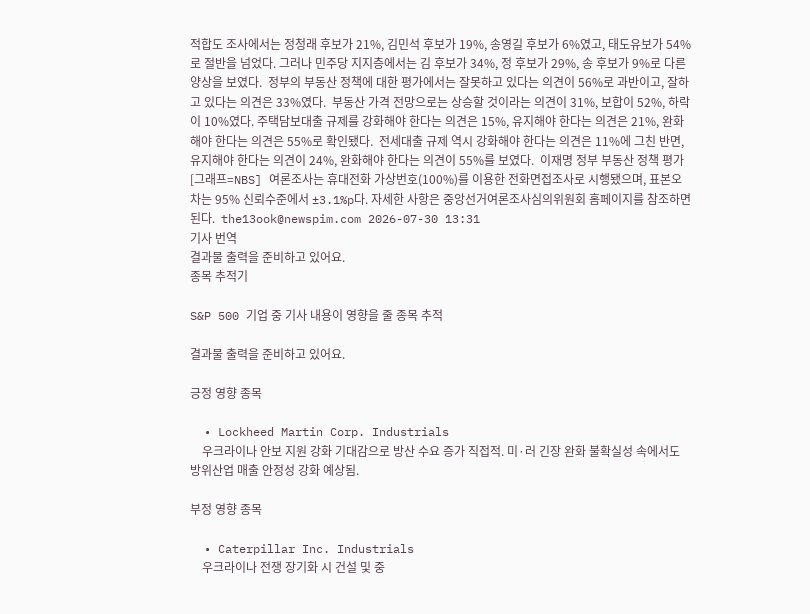적합도 조사에서는 정청래 후보가 21%, 김민석 후보가 19%, 송영길 후보가 6%였고, 태도유보가 54%로 절반을 넘었다. 그러나 민주당 지지층에서는 김 후보가 34%, 정 후보가 29%, 송 후보가 9%로 다른 양상을 보였다.  정부의 부동산 정책에 대한 평가에서는 잘못하고 있다는 의견이 56%로 과반이고, 잘하고 있다는 의견은 33%였다.  부동산 가격 전망으로는 상승할 것이라는 의견이 31%, 보합이 52%, 하락이 10%였다. 주택담보대출 규제를 강화해야 한다는 의견은 15%, 유지해야 한다는 의견은 21%, 완화해야 한다는 의견은 55%로 확인됐다.  전세대출 규제 역시 강화해야 한다는 의견은 11%에 그친 반면, 유지해야 한다는 의견이 24%, 완화해야 한다는 의견이 55%를 보였다.  이재명 정부 부동산 정책 평가 [그래프=NBS] 여론조사는 휴대전화 가상번호(100%)를 이용한 전화면접조사로 시행됐으며, 표본오차는 95% 신뢰수준에서 ±3.1%p다. 자세한 사항은 중앙선거여론조사심의위원회 홈페이지를 참조하면 된다.  the13ook@newspim.com 2026-07-30 13:31
기사 번역
결과물 출력을 준비하고 있어요.
종목 추적기

S&P 500 기업 중 기사 내용이 영향을 줄 종목 추적

결과물 출력을 준비하고 있어요.

긍정 영향 종목

  • Lockheed Martin Corp. Industrials
    우크라이나 안보 지원 강화 기대감으로 방산 수요 증가 직접적. 미·러 긴장 완화 불확실성 속에서도 방위산업 매출 안정성 강화 예상됨.

부정 영향 종목

  • Caterpillar Inc. Industrials
    우크라이나 전쟁 장기화 시 건설 및 중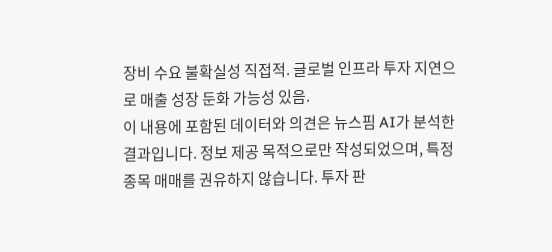장비 수요 불확실성 직접적. 글로벌 인프라 투자 지연으로 매출 성장 둔화 가능성 있음.
이 내용에 포함된 데이터와 의견은 뉴스핌 AI가 분석한 결과입니다. 정보 제공 목적으로만 작성되었으며, 특정 종목 매매를 권유하지 않습니다. 투자 판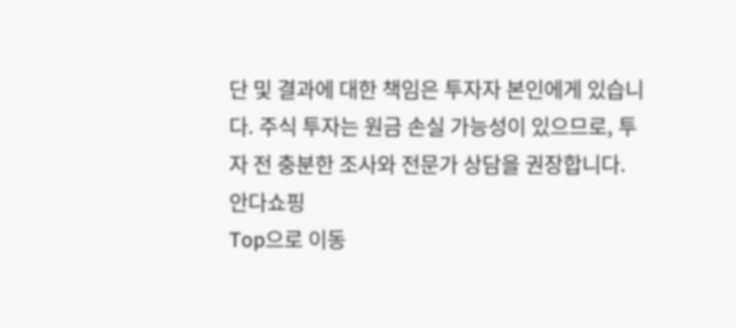단 및 결과에 대한 책임은 투자자 본인에게 있습니다. 주식 투자는 원금 손실 가능성이 있으므로, 투자 전 충분한 조사와 전문가 상담을 권장합니다.
안다쇼핑
Top으로 이동